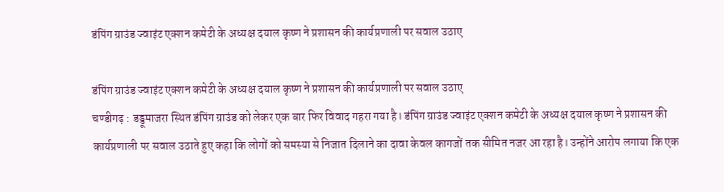डंपिंग ग्राउंड ज्वाइंट एक्शन कमेटी के अध्यक्ष दयाल कृष्ण ने प्रशासन की कार्यप्रणाली पर सवाल उठाए

डंपिंग ग्राउंड ज्वाइंट एक्शन कमेटी के अध्यक्ष दयाल कृष्ण ने प्रशासन की कार्यप्रणाली पर सवाल उठाए
चण्डीगढ़ : डड्डूमाजरा स्थित डंपिंग ग्राउंड को लेकर एक बार फिर विवाद गहरा गया है। डंपिंग ग्राउंड ज्वाइंट एक्शन कमेटी के अध्यक्ष दयाल कृष्ण ने प्रशासन की कार्यप्रणाली पर सवाल उठाते हुए कहा कि लोगों को समस्या से निजात दिलाने का दावा केवल कागजों तक सीमित नजर आ रहा है। उन्होंने आरोप लगाया कि एक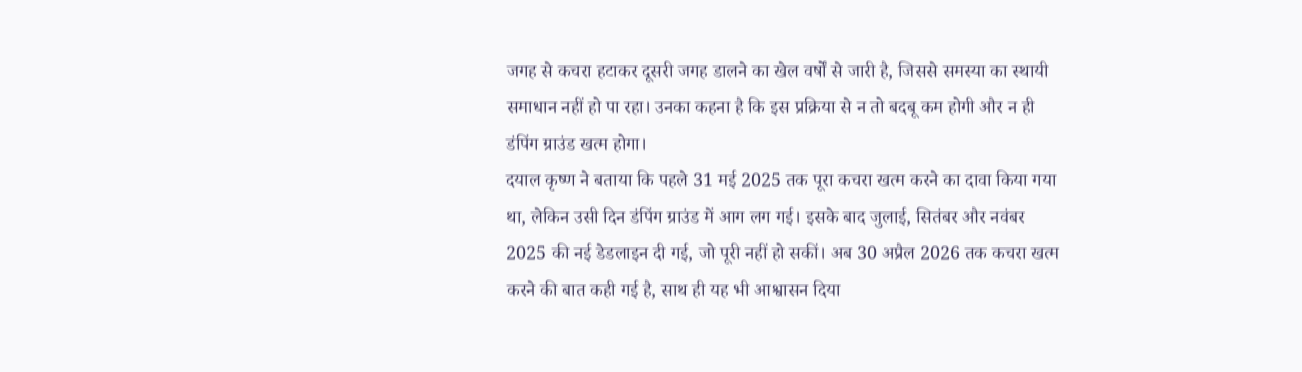जगह से कचरा हटाकर दूसरी जगह डालने का खेल वर्षों से जारी है, जिससे समस्या का स्थायी समाधान नहीं हो पा रहा। उनका कहना है कि इस प्रक्रिया से न तो बदबू कम होगी और न ही डंपिंग ग्राउंड खत्म होगा।
दयाल कृष्ण ने बताया कि पहले 31 मई 2025 तक पूरा कचरा खत्म करने का दावा किया गया था, लेकिन उसी दिन डंपिंग ग्राउंड में आग लग गई। इसके बाद जुलाई, सितंबर और नवंबर 2025 की नई डेडलाइन दी गई, जो पूरी नहीं हो सकीं। अब 30 अप्रैल 2026 तक कचरा खत्म करने की बात कही गई है, साथ ही यह भी आश्वासन दिया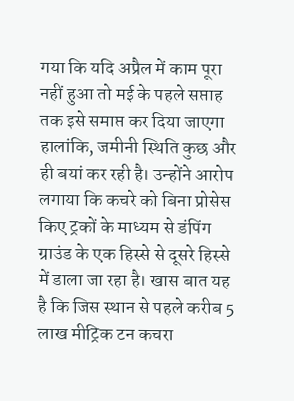गया कि यदि अप्रैल में काम पूरा नहीं हुआ तो मई के पहले सप्ताह तक इसे समाप्त कर दिया जाएगा हालांकि, जमीनी स्थिति कुछ और ही बयां कर रही है। उन्होंने आरोप लगाया कि कचरे को बिना प्रोसेस किए ट्रकों के माध्यम से डंपिंग ग्राउंड के एक हिस्से से दूसरे हिस्से में डाला जा रहा है। खास बात यह है कि जिस स्थान से पहले करीब 5 लाख मीट्रिक टन कचरा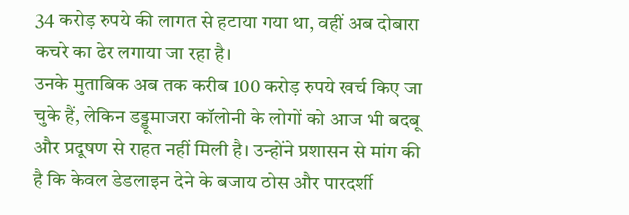34 करोड़ रुपये की लागत से हटाया गया था, वहीं अब दोबारा कचरे का ढेर लगाया जा रहा है।
उनके मुताबिक अब तक करीब 100 करोड़ रुपये खर्च किए जा चुके हैं, लेकिन डड्डूमाजरा कॉलोनी के लोगों को आज भी बदबू और प्रदूषण से राहत नहीं मिली है। उन्होंने प्रशासन से मांग की है कि केवल डेडलाइन देने के बजाय ठोस और पारदर्शी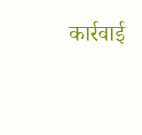कार्रवाई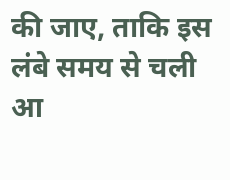की जाए, ताकि इस लंबे समय से चली आ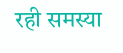रही समस्या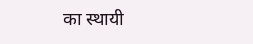का स्थायी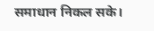समाधान निकल सके।